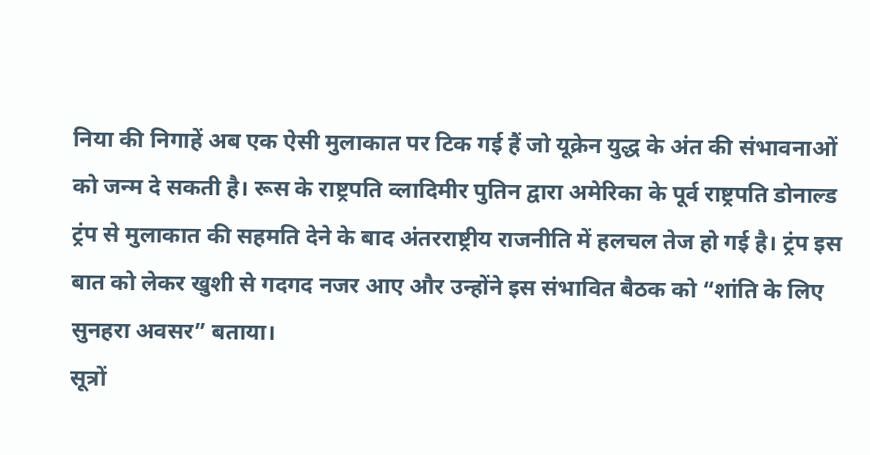निया की निगाहें अब एक ऐसी मुलाकात पर टिक गई हैं जो यूक्रेन युद्ध के अंत की संभावनाओं को जन्म दे सकती है। रूस के राष्ट्रपति व्लादिमीर पुतिन द्वारा अमेरिका के पूर्व राष्ट्रपति डोनाल्ड ट्रंप से मुलाकात की सहमति देने के बाद अंतरराष्ट्रीय राजनीति में हलचल तेज हो गई है। ट्रंप इस बात को लेकर खुशी से गदगद नजर आए और उन्होंने इस संभावित बैठक को “शांति के लिए सुनहरा अवसर” बताया।
सूत्रों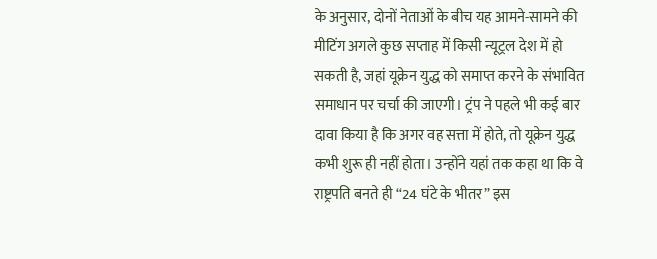के अनुसार, दोनों नेताओं के बीच यह आमने-सामने की मीटिंग अगले कुछ सप्ताह में किसी न्यूट्रल देश में हो सकती है, जहां यूक्रेन युद्ध को समाप्त करने के संभावित समाधान पर चर्चा की जाएगी। ट्रंप ने पहले भी कई बार दावा किया है कि अगर वह सत्ता में होते, तो यूक्रेन युद्ध कभी शुरू ही नहीं होता। उन्होंने यहां तक कहा था कि वे राष्ट्रपति बनते ही “24 घंटे के भीतर” इस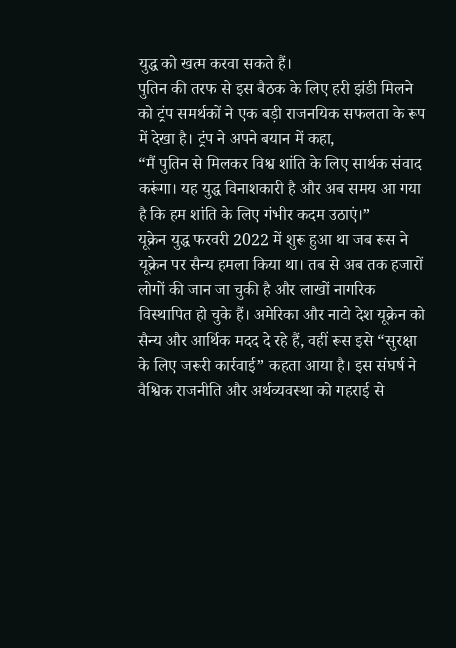युद्ध को खत्म करवा सकते हैं।
पुतिन की तरफ से इस बैठक के लिए हरी झंडी मिलने को ट्रंप समर्थकों ने एक बड़ी राजनयिक सफलता के रूप में देखा है। ट्रंप ने अपने बयान में कहा,
“मैं पुतिन से मिलकर विश्व शांति के लिए सार्थक संवाद करूंगा। यह युद्ध विनाशकारी है और अब समय आ गया है कि हम शांति के लिए गंभीर कदम उठाएं।”
यूक्रेन युद्ध फरवरी 2022 में शुरू हुआ था जब रूस ने यूक्रेन पर सैन्य हमला किया था। तब से अब तक हजारों लोगों की जान जा चुकी है और लाखों नागरिक विस्थापित हो चुके हैं। अमेरिका और नाटो देश यूक्रेन को सैन्य और आर्थिक मदद दे रहे हैं, वहीं रूस इसे “सुरक्षा के लिए जरूरी कार्रवाई” कहता आया है। इस संघर्ष ने वैश्विक राजनीति और अर्थव्यवस्था को गहराई से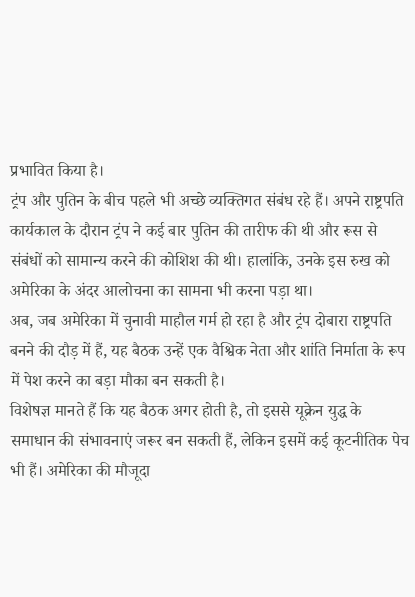प्रभावित किया है।
ट्रंप और पुतिन के बीच पहले भी अच्छे व्यक्तिगत संबंध रहे हैं। अपने राष्ट्रपति कार्यकाल के दौरान ट्रंप ने कई बार पुतिन की तारीफ की थी और रूस से संबंधों को सामान्य करने की कोशिश की थी। हालांकि, उनके इस रुख को अमेरिका के अंदर आलोचना का सामना भी करना पड़ा था।
अब, जब अमेरिका में चुनावी माहौल गर्म हो रहा है और ट्रंप दोबारा राष्ट्रपति बनने की दौड़ में हैं, यह बैठक उन्हें एक वैश्विक नेता और शांति निर्माता के रूप में पेश करने का बड़ा मौका बन सकती है।
विशेषज्ञ मानते हैं कि यह बैठक अगर होती है, तो इससे यूक्रेन युद्ध के समाधान की संभावनाएं जरूर बन सकती हैं, लेकिन इसमें कई कूटनीतिक पेच भी हैं। अमेरिका की मौजूदा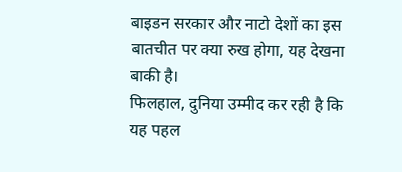बाइडन सरकार और नाटो देशों का इस बातचीत पर क्या रुख होगा, यह देखना बाकी है।
फिलहाल, दुनिया उम्मीद कर रही है कि यह पहल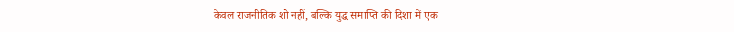केवल राजनीतिक शो नहीं, बल्कि युद्ध समाप्ति की दिशा में एक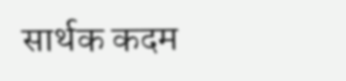सार्थक कदम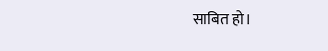साबित हो।